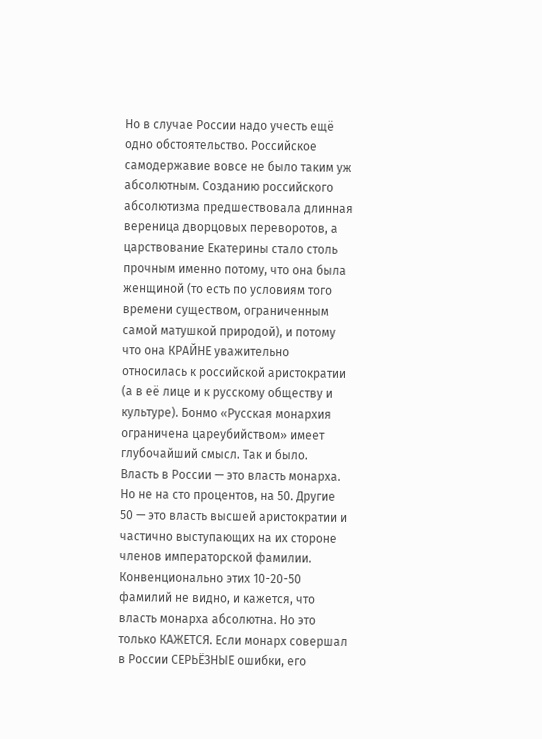Но в случае России надо учесть ещё одно обстоятельство. Российское самодержавие вовсе не было таким уж абсолютным. Созданию российского абсолютизма предшествовала длинная вереница дворцовых переворотов, а царствование Екатерины стало столь прочным именно потому, что она была женщиной (то есть по условиям того времени существом, ограниченным самой матушкой природой), и потому что она КРАЙНЕ уважительно относилась к российской аристократии (а в её лице и к русскому обществу и культуре). Бонмо «Русская монархия ограничена цареубийством» имеет глубочайший смысл. Так и было.
Власть в России — это власть монарха. Но не на сто процентов, на 50. Другие 50 — это власть высшей аристократии и частично выступающих на их стороне членов императорской фамилии. Конвенционально этих 10-20-50 фамилий не видно, и кажется, что власть монарха абсолютна. Но это только КАЖЕТСЯ. Если монарх совершал в России СЕРЬЁЗНЫЕ ошибки, его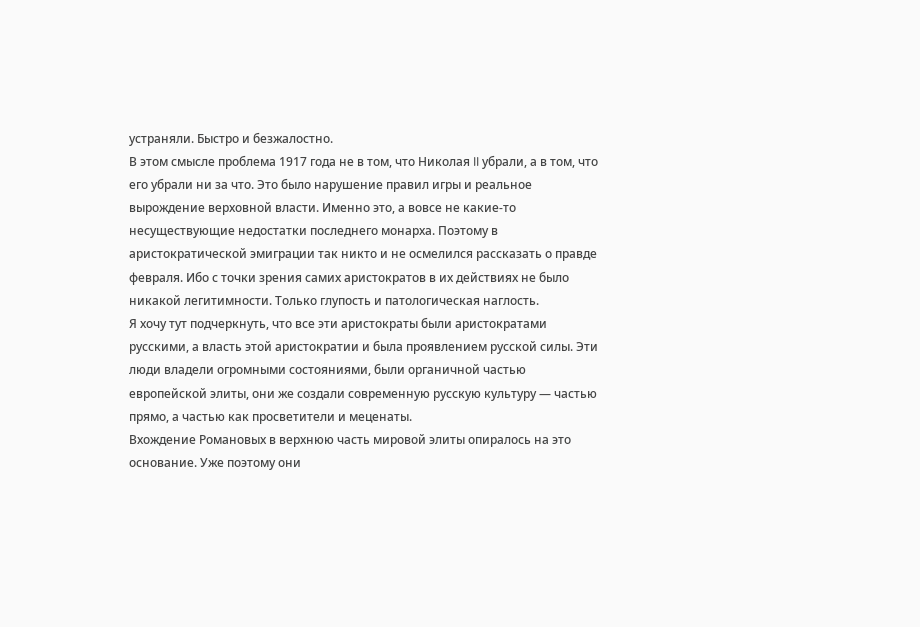устраняли. Быстро и безжалостно.
В этом смысле проблема 1917 года не в том, что Николая II убрали, а в том, что его убрали ни за что. Это было нарушение правил игры и реальное вырождение верховной власти. Именно это, а вовсе не какие-то несуществующие недостатки последнего монарха. Поэтому в аристократической эмиграции так никто и не осмелился рассказать о правде февраля. Ибо с точки зрения самих аристократов в их действиях не было никакой легитимности. Только глупость и патологическая наглость.
Я хочу тут подчеркнуть, что все эти аристократы были аристократами русскими, а власть этой аристократии и была проявлением русской силы. Эти люди владели огромными состояниями, были органичной частью европейской элиты, они же создали современную русскую культуру — частью прямо, а частью как просветители и меценаты.
Вхождение Романовых в верхнюю часть мировой элиты опиралось на это основание. Уже поэтому они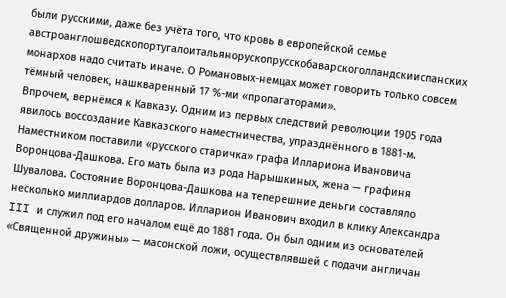были русскими, даже без учёта того, что кровь в европейской семье австроанглошведскопортугалоитальянорускопрусскобаварскоголландскииспанских монархов надо считать иначе. О Романовых-немцах может говорить только совсем тёмный человек, нашкваренный 17 %-ми «пропагаторами».
Впрочем, вернёмся к Кавказу. Одним из первых следствий революции 1905 года явилось воссоздание Кавказского наместничества, упразднённого в 1881-м.
Наместником поставили «русского старичка» графа Иллариона Ивановича Воронцова-Дашкова. Его мать была из рода Нарышкиных, жена — графиня Шувалова. Состояние Воронцова-Дашкова на теперешние деньги составляло несколько миллиардов долларов. Илларион Иванович входил в клику Александра III и служил под его началом ещё до 1881 года. Он был одним из основателей «Священной дружины» — масонской ложи, осуществлявшей с подачи англичан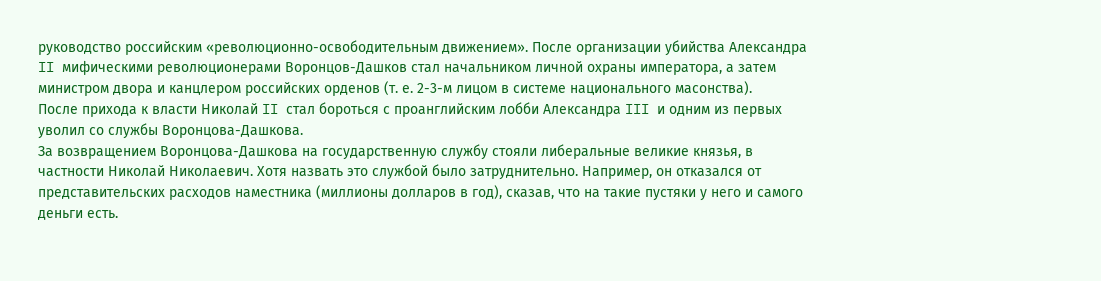руководство российским «революционно-освободительным движением». После организации убийства Александра II мифическими революционерами Воронцов-Дашков стал начальником личной охраны императора, а затем министром двора и канцлером российских орденов (т. е. 2-3-м лицом в системе национального масонства).
После прихода к власти Николай II стал бороться с проанглийским лобби Александра III и одним из первых уволил со службы Воронцова-Дашкова.
За возвращением Воронцова-Дашкова на государственную службу стояли либеральные великие князья, в частности Николай Николаевич. Хотя назвать это службой было затруднительно. Например, он отказался от представительских расходов наместника (миллионы долларов в год), сказав, что на такие пустяки у него и самого деньги есть.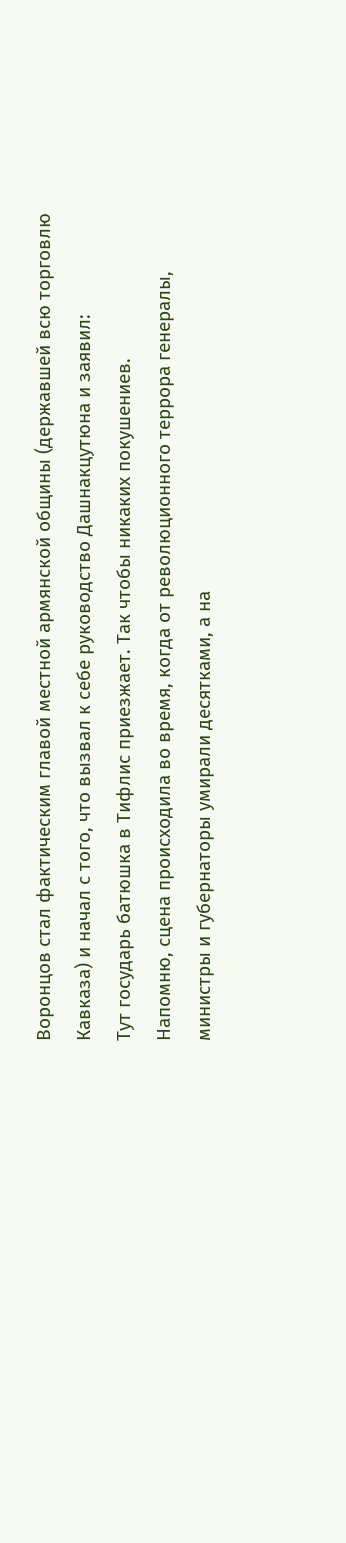Воронцов стал фактическим главой местной армянской общины (державшей всю торговлю Кавказа) и начал с того, что вызвал к себе руководство Дашнакцутюна и заявил:
Тут государь батюшка в Тифлис приезжает. Так чтобы никаких покушениев.
Напомню, сцена происходила во время, когда от революционного террора генералы, министры и губернаторы умирали десятками, а на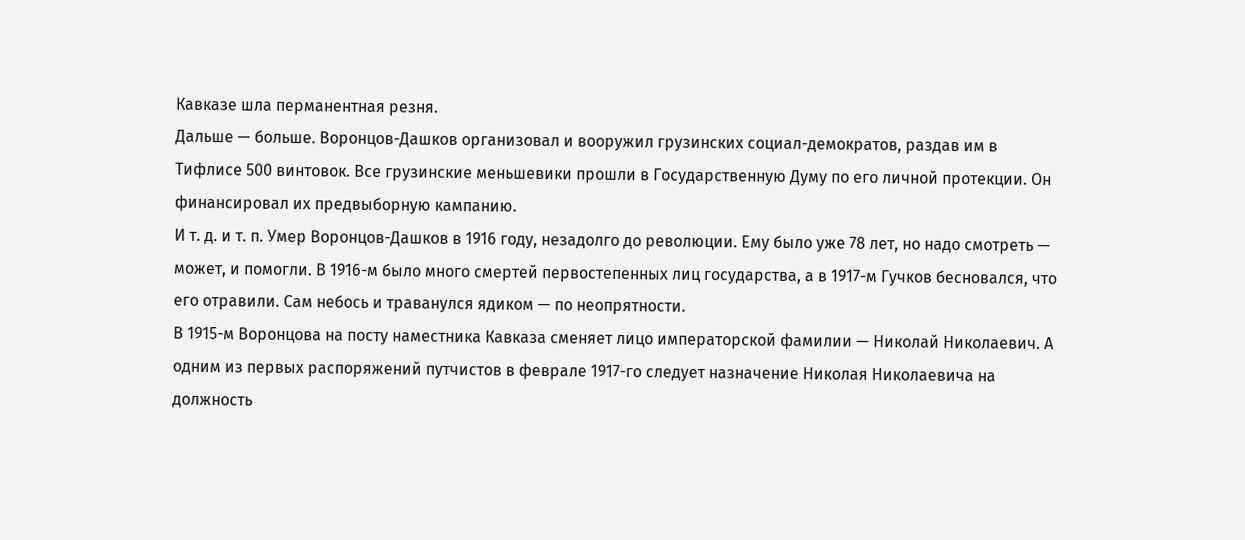Кавказе шла перманентная резня.
Дальше — больше. Воронцов-Дашков организовал и вооружил грузинских социал-демократов, раздав им в Тифлисе 500 винтовок. Все грузинские меньшевики прошли в Государственную Думу по его личной протекции. Он финансировал их предвыборную кампанию.
И т. д. и т. п. Умер Воронцов-Дашков в 1916 году, незадолго до революции. Ему было уже 78 лет, но надо смотреть — может, и помогли. В 1916-м было много смертей первостепенных лиц государства, а в 1917-м Гучков бесновался, что его отравили. Сам небось и траванулся ядиком — по неопрятности.
В 1915-м Воронцова на посту наместника Кавказа сменяет лицо императорской фамилии — Николай Николаевич. А одним из первых распоряжений путчистов в феврале 1917-го следует назначение Николая Николаевича на должность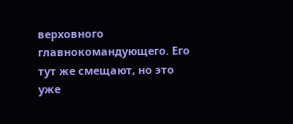верховного главнокомандующего. Его тут же смещают, но это уже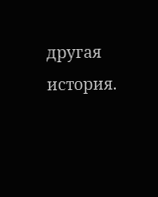другая история.